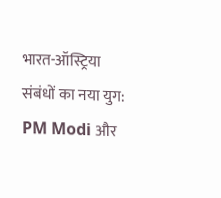भारत-ऑस्ट्रिया संबंधों का नया युग: PM Modi और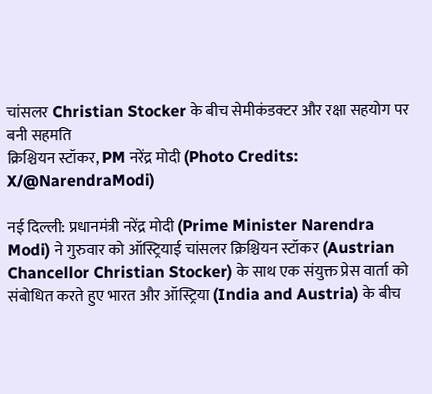चांसलर Christian Stocker के बीच सेमीकंडक्टर और रक्षा सहयोग पर बनी सहमति
क्रिश्चियन स्टॉकर, PM नरेंद्र मोदी (Photo Credits: X/@NarendraModi)

नई दिल्ली: प्रधानमंत्री नरेंद्र मोदी (Prime Minister Narendra Modi) ने गुरुवार को ऑस्ट्रियाई चांसलर क्रिश्चियन स्टॉकर (Austrian Chancellor Christian Stocker) के साथ एक संयुक्त प्रेस वार्ता को संबोधित करते हुए भारत और ऑस्ट्रिया (India and Austria) के बीच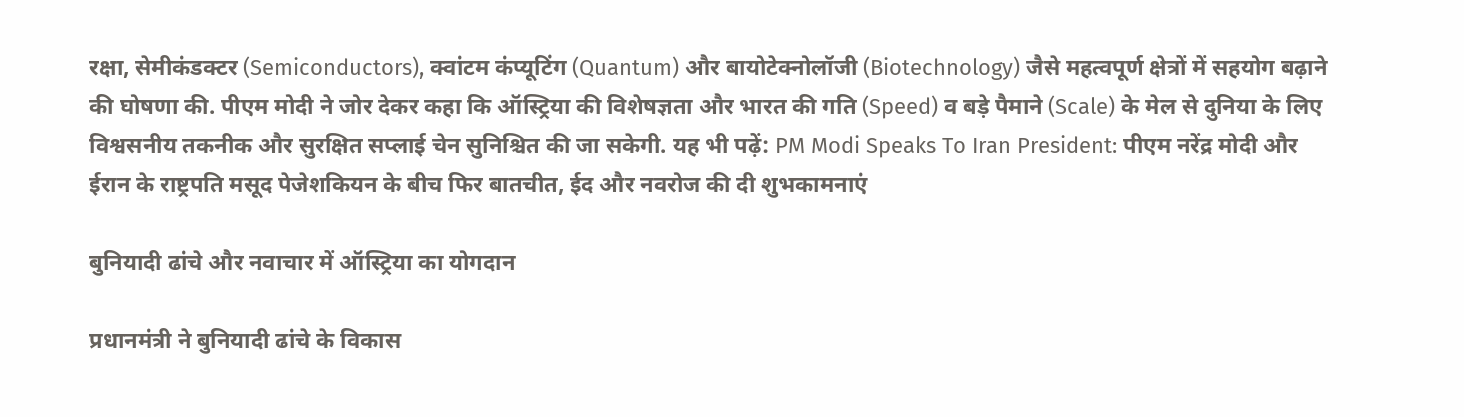रक्षा, सेमीकंडक्टर (Semiconductors), क्वांटम कंप्यूटिंग (Quantum) और बायोटेक्नोलॉजी (Biotechnology) जैसे महत्वपूर्ण क्षेत्रों में सहयोग बढ़ाने की घोषणा की. पीएम मोदी ने जोर देकर कहा कि ऑस्ट्रिया की विशेषज्ञता और भारत की गति (Speed) व बड़े पैमाने (Scale) के मेल से दुनिया के लिए विश्वसनीय तकनीक और सुरक्षित सप्लाई चेन सुनिश्चित की जा सकेगी. यह भी पढ़ें: PM Modi Speaks To Iran President: पीएम नरेंद्र मोदी और ईरान के राष्ट्रपति मसूद पेजेशकियन के बीच फिर बातचीत, ईद और नवरोज की दी शुभकामनाएं

बुनियादी ढांचे और नवाचार में ऑस्ट्रिया का योगदान

प्रधानमंत्री ने बुनियादी ढांचे के विकास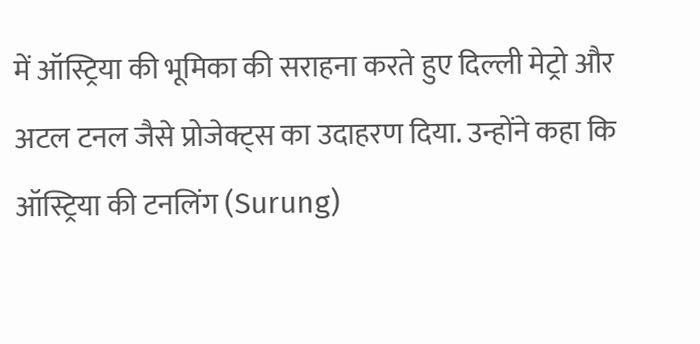में ऑस्ट्रिया की भूमिका की सराहना करते हुए दिल्ली मेट्रो और अटल टनल जैसे प्रोजेक्ट्स का उदाहरण दिया. उन्होंने कहा कि ऑस्ट्रिया की टनलिंग (Surung)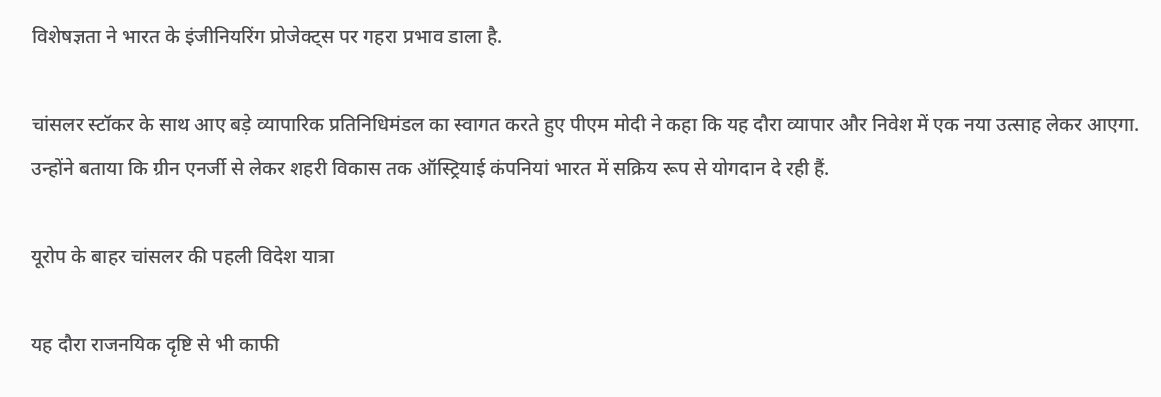विशेषज्ञता ने भारत के इंजीनियरिंग प्रोजेक्ट्स पर गहरा प्रभाव डाला है.

चांसलर स्टॉकर के साथ आए बड़े व्यापारिक प्रतिनिधिमंडल का स्वागत करते हुए पीएम मोदी ने कहा कि यह दौरा व्यापार और निवेश में एक नया उत्साह लेकर आएगा. उन्होंने बताया कि ग्रीन एनर्जी से लेकर शहरी विकास तक ऑस्ट्रियाई कंपनियां भारत में सक्रिय रूप से योगदान दे रही हैं.

यूरोप के बाहर चांसलर की पहली विदेश यात्रा

यह दौरा राजनयिक दृष्टि से भी काफी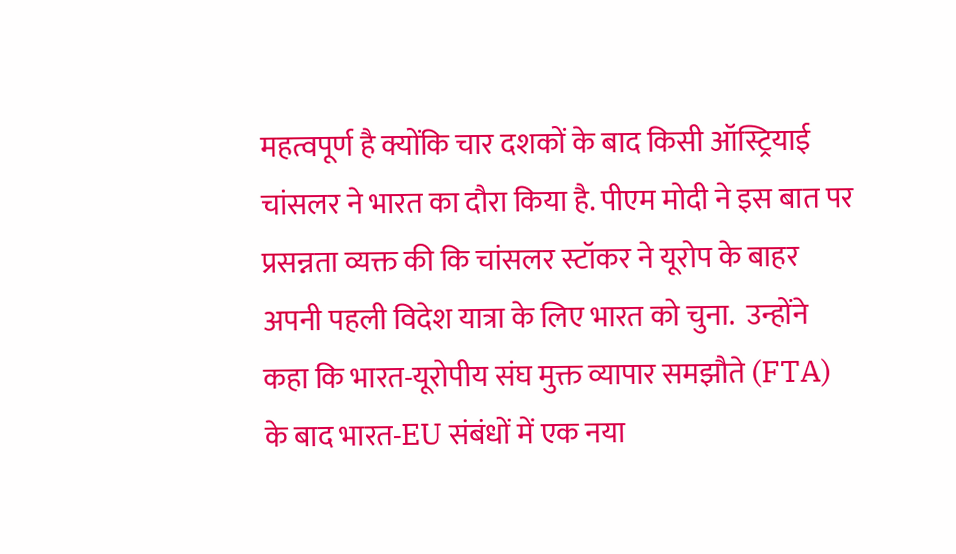महत्वपूर्ण है क्योंकि चार दशकों के बाद किसी ऑस्ट्रियाई चांसलर ने भारत का दौरा किया है. पीएम मोदी ने इस बात पर प्रसन्नता व्यक्त की कि चांसलर स्टॉकर ने यूरोप के बाहर अपनी पहली विदेश यात्रा के लिए भारत को चुना.  उन्होंने कहा कि भारत-यूरोपीय संघ मुक्त व्यापार समझौते (FTA) के बाद भारत-EU संबंधों में एक नया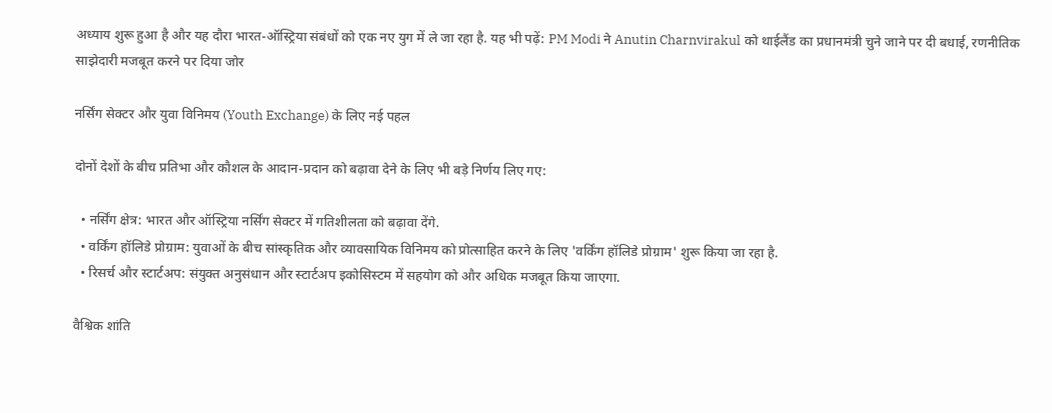अध्याय शुरू हुआ है और यह दौरा भारत-ऑस्ट्रिया संबंधों को एक नए युग में ले जा रहा है. यह भी पढ़ें: PM Modi ने Anutin Charnvirakul को थाईलैंड का प्रधानमंत्री चुने जाने पर दी बधाई, रणनीतिक साझेदारी मजबूत करने पर दिया जोर

नर्सिंग सेक्टर और युवा विनिमय (Youth Exchange) के लिए नई पहल

दोनों देशों के बीच प्रतिभा और कौशल के आदान-प्रदान को बढ़ावा देने के लिए भी बड़े निर्णय लिए गए:

  • नर्सिंग क्षेत्र: भारत और ऑस्ट्रिया नर्सिंग सेक्टर में गतिशीलता को बढ़ावा देंगे.
  • वर्किंग हॉलिडे प्रोग्राम: युवाओं के बीच सांस्कृतिक और व्यावसायिक विनिमय को प्रोत्साहित करने के लिए 'वर्किंग हॉलिडे प्रोग्राम' शुरू किया जा रहा है.
  • रिसर्च और स्टार्टअप: संयुक्त अनुसंधान और स्टार्टअप इकोसिस्टम में सहयोग को और अधिक मजबूत किया जाएगा.

वैश्विक शांति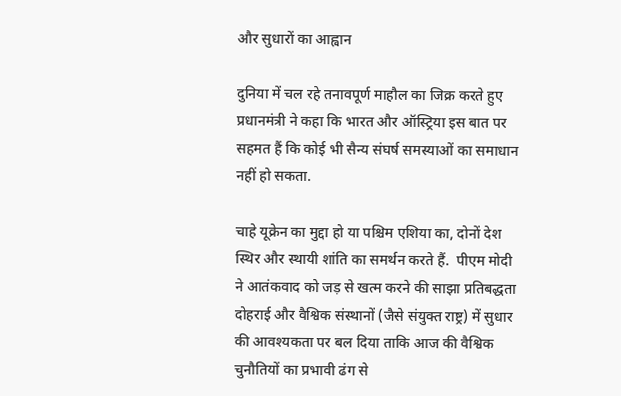और सुधारों का आह्वान

दुनिया में चल रहे तनावपूर्ण माहौल का जिक्र करते हुए प्रधानमंत्री ने कहा कि भारत और ऑस्ट्रिया इस बात पर सहमत हैं कि कोई भी सैन्य संघर्ष समस्याओं का समाधान नहीं हो सकता.

चाहे यूक्रेन का मुद्दा हो या पश्चिम एशिया का, दोनों देश स्थिर और स्थायी शांति का समर्थन करते हैं.  पीएम मोदी ने आतंकवाद को जड़ से खत्म करने की साझा प्रतिबद्धता दोहराई और वैश्विक संस्थानों (जैसे संयुक्त राष्ट्र) में सुधार की आवश्यकता पर बल दिया ताकि आज की वैश्विक चुनौतियों का प्रभावी ढंग से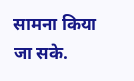सामना किया जा सके.